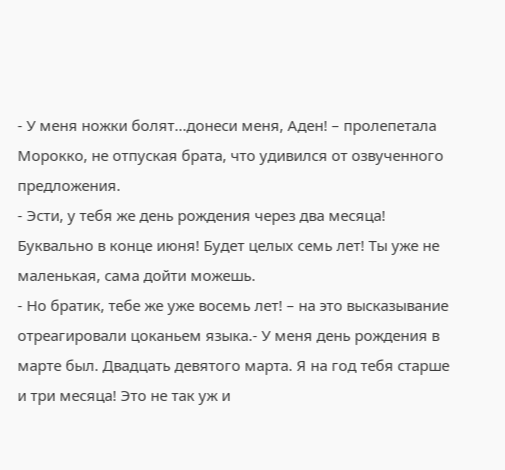- У меня ножки болят...донеси меня, Аден! – пролепетала Морокко, не отпуская брата, что удивился от озвученного предложения.
- Эсти, у тебя же день рождения через два месяца! Буквально в конце июня! Будет целых семь лет! Ты уже не маленькая, сама дойти можешь.
- Но братик, тебе же уже восемь лет! – на это высказывание отреагировали цоканьем языка.- У меня день рождения в марте был. Двадцать девятого марта. Я на год тебя старше и три месяца! Это не так уж и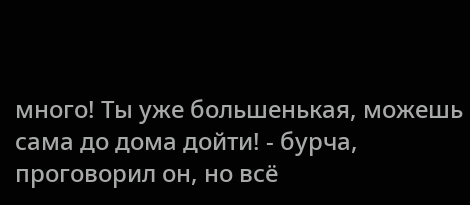много! Ты уже большенькая, можешь сама до дома дойти! - бурча, проговорил он, но всё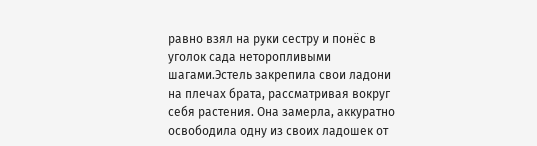равно взял на руки сестру и понёс в уголок сада неторопливыми шагами.Эстель закрепила свои ладони на плечах брата, рассматривая вокруг себя растения. Она замерла, аккуратно освободила одну из своих ладошек от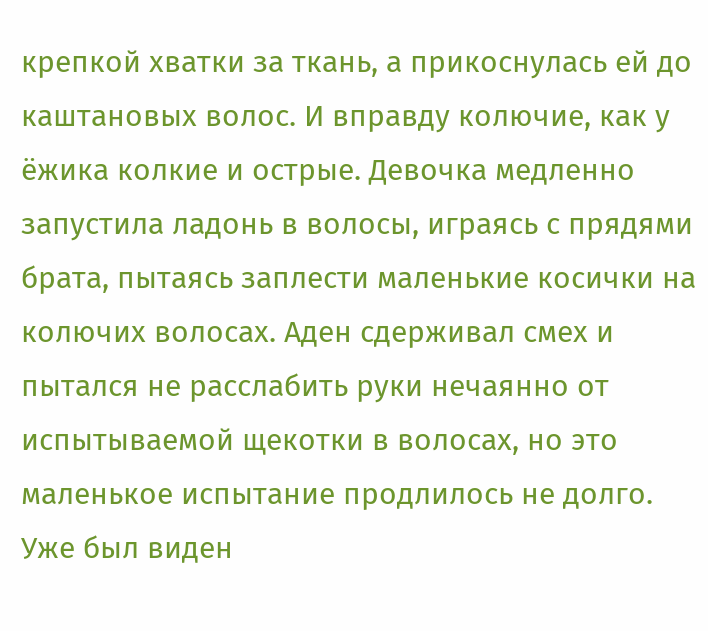крепкой хватки за ткань, а прикоснулась ей до каштановых волос. И вправду колючие, как у ёжика колкие и острые. Девочка медленно запустила ладонь в волосы, играясь с прядями брата, пытаясь заплести маленькие косички на колючих волосах. Аден сдерживал смех и пытался не расслабить руки нечаянно от испытываемой щекотки в волосах, но это маленькое испытание продлилось не долго. Уже был виден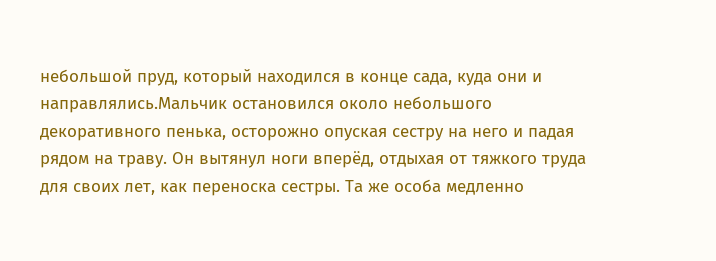небольшой пруд, который находился в конце сада, куда они и направлялись.Мальчик остановился около небольшого декоративного пенька, осторожно опуская сестру на него и падая рядом на траву. Он вытянул ноги вперёд, отдыхая от тяжкого труда для своих лет, как переноска сестры. Та же особа медленно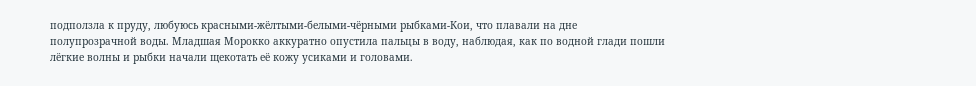подползла к пруду, любуюсь красными-жёлтыми-белыми-чёрными рыбками-Кои, что плавали на дне полупрозрачной воды. Младшая Морокко аккуратно опустила пальцы в воду, наблюдая, как по водной глади пошли лёгкие волны и рыбки начали щекотать её кожу усиками и головами.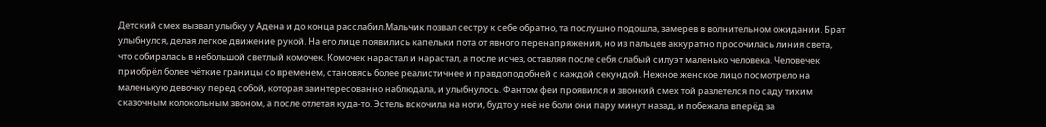Детский смех вызвал улыбку у Адена и до конца расслабил.Мальчик позвал сестру к себе обратно, та послушно подошла, замерев в волнительном ожидании. Брат улыбнулся, делая легкое движение рукой. На его лице появились капельки пота от явного перенапряжения, но из пальцев аккуратно просочилась линия света, что собиралась в небольшой светлый комочек. Комочек нарастал и нарастал, а после исчез, оставляя после себя слабый силуэт маленько человека. Человечек приобрёл более чёткие границы со временем, становясь более реалистичнее и правдоподобней с каждой секундой. Нежное женское лицо посмотрело на маленькую девочку перед собой, которая заинтересованно наблюдала, и улыбнулось. Фантом феи проявился и звонкий смех той разлетелся по саду тихим сказочным колокольным звоном, а после отлетая куда-то. Эстель вскочила на ноги, будто у неё не боли они пару минут назад, и побежала вперёд за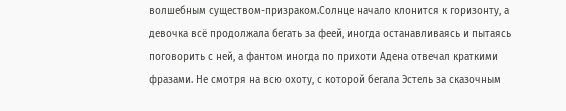волшебным существом-призраком.Солнце начало клонится к горизонту, а девочка всё продолжала бегать за феей, иногда останавливаясь и пытаясь поговорить с ней, а фантом иногда по прихоти Адена отвечал краткими фразами. Не смотря на всю охоту, с которой бегала Эстель за сказочным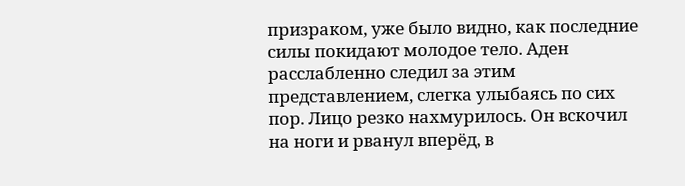призраком, уже было видно, как последние силы покидают молодое тело. Аден расслабленно следил за этим представлением, слегка улыбаясь по сих пор. Лицо резко нахмурилось. Он вскочил на ноги и рванул вперёд, в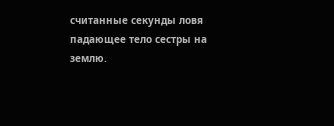считанные секунды ловя падающее тело сестры на землю.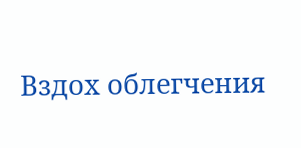Вздох облегчения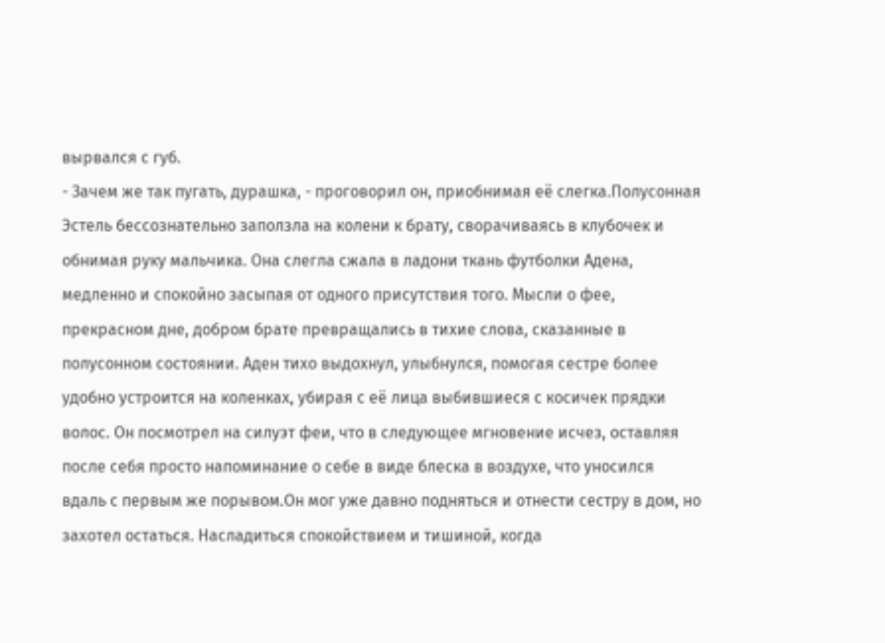вырвался с губ.
- Зачем же так пугать, дурашка, - проговорил он, приобнимая её слегка.Полусонная Эстель бессознательно заползла на колени к брату, сворачиваясь в клубочек и обнимая руку мальчика. Она слегла сжала в ладони ткань футболки Адена, медленно и спокойно засыпая от одного присутствия того. Мысли о фее, прекрасном дне, добром брате превращались в тихие слова, сказанные в полусонном состоянии. Аден тихо выдохнул, улыбнулся, помогая сестре более удобно устроится на коленках, убирая с её лица выбившиеся с косичек прядки волос. Он посмотрел на силуэт феи, что в следующее мгновение исчез, оставляя после себя просто напоминание о себе в виде блеска в воздухе, что уносился вдаль с первым же порывом.Он мог уже давно подняться и отнести сестру в дом, но захотел остаться. Насладиться спокойствием и тишиной, когда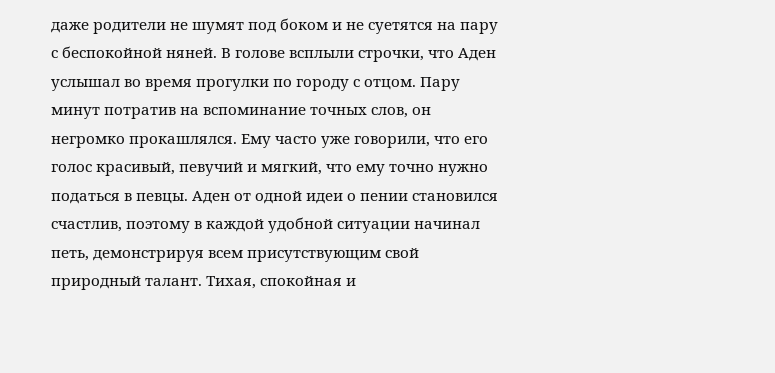даже родители не шумят под боком и не суетятся на пару с беспокойной няней. В голове всплыли строчки, что Аден услышал во время прогулки по городу с отцом. Пару минут потратив на вспоминание точных слов, он негромко прокашлялся. Ему часто уже говорили, что его голос красивый, певучий и мягкий, что ему точно нужно податься в певцы. Аден от одной идеи о пении становился счастлив, поэтому в каждой удобной ситуации начинал петь, демонстрируя всем присутствующим свой природный талант. Тихая, спокойная и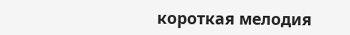короткая мелодия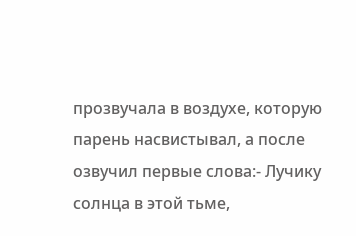прозвучала в воздухе, которую парень насвистывал, а после озвучил первые слова:- Лучику солнца в этой тьме,